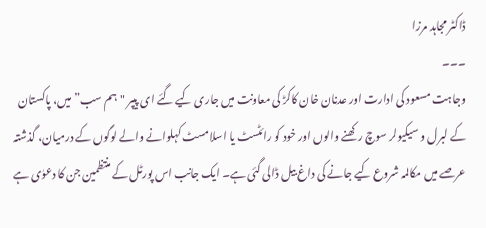ڈاکٹر مجاہد مرزا
۔۔۔
وجاہت مسعود کی ادارت اور عدنان خان کاکڑ کی معاونت میں جاری کیے گئے ای پیپر "ہم سب” میں، پاکستان کے لبرل و سیکیولر سوچ رکھنے والوں اور خود کو رائٹسٹ یا اسلامسٹ کہلوانے والے لوگوں کے درمیان، گذشتہ عرصے میں مکالمہ شروع کیے جانے کی داغ بیل ڈالی گئی ہے۔ ایک جانب اس پورٹل کے منتظمین جن کا دعوٰی ہے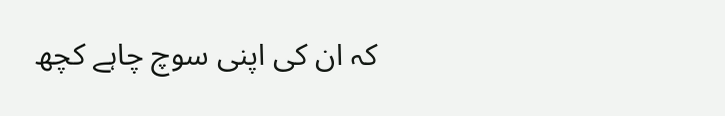کہ ان کی اپنی سوچ چاہے کچھ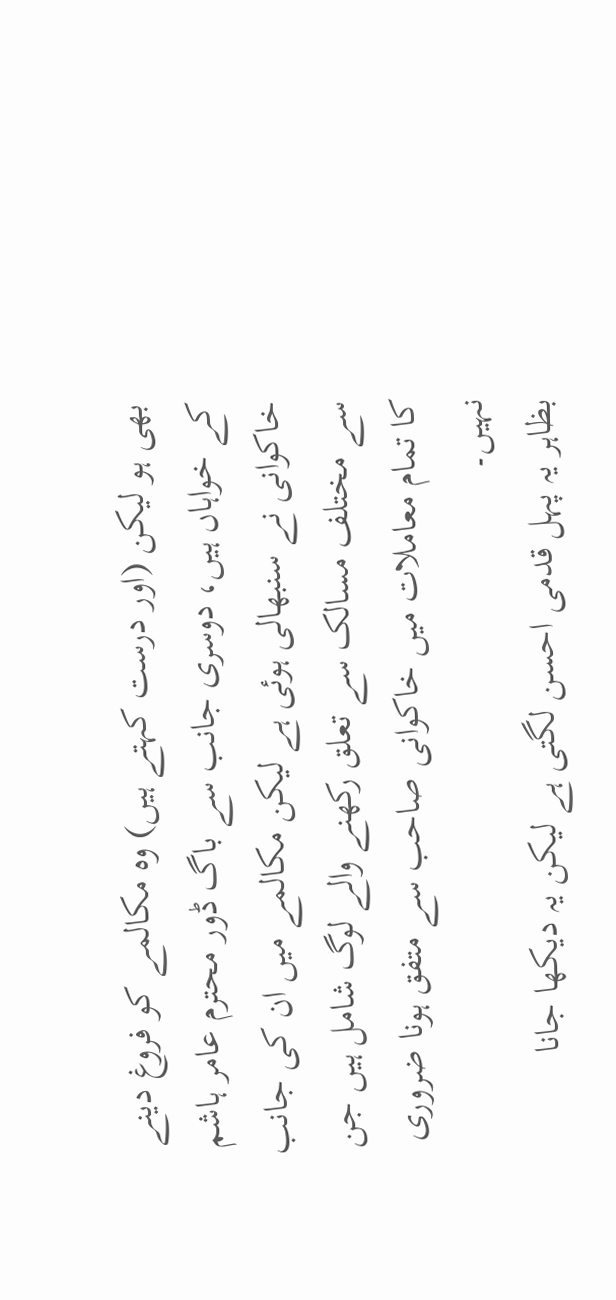بھی ہو لیکن (اور درست کہتے ہیں) وہ مکالمے کو فروغ دینے کے خواہاں ہیں، دوسری جانب سے باگ ڈور محترم عامر ہاشم خاکوانی نے سنبھالی ہوئی ہے لیکن مکالمے میں ان کی جانب سے مختلف مسالک سے تعلق رکھنے والے لوگ شامل ہیں جن کا تمام معاملات میں خاکوانی صاحب سے متفق ہونا ضروری نہیں۔
بظاہر یہ پہل قدمی احسن لگتی ہے لیکن یہ دیکھا جانا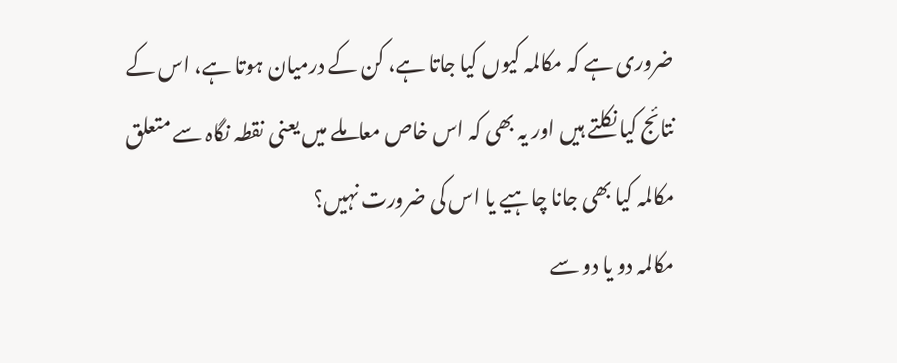ضروری ہے کہ مکالمہ کیوں کیا جاتا ہے، کن کے درمیان ہوتا ہے، اس کے نتائج کیا نکلتے ہیں اور یہ بھی کہ اس خاص معاملے میں یعنی نقطہ نگاہ سے متعلق مکالمہ کیا بھی جانا چاہیے یا اس کی ضرورت نہیں؟
مکالمہ دو یا دو سے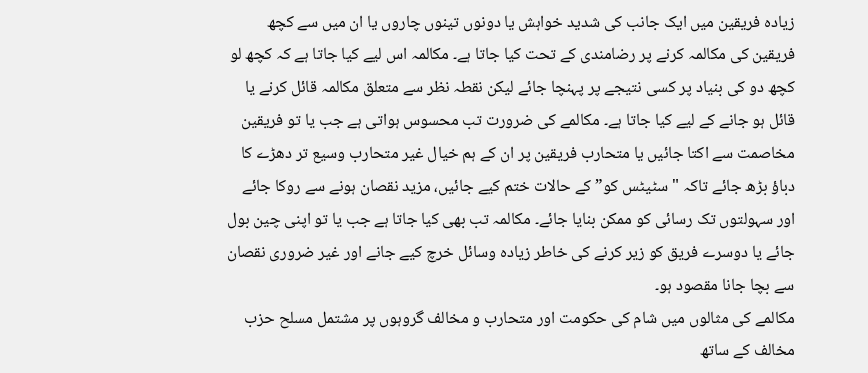زیادہ فریقین میں ایک جانب کی شدید خواہش یا دونوں تینوں چاروں یا ان میں سے کچھ فریقین کی مکالمہ کرنے پر رضامندی کے تحت کیا جاتا ہے۔ مکالمہ اس لیے کیا جاتا ہے کہ کچھ لو کچھ دو کی بنیاد پر کسی نتیجے پر پہنچا جائے لیکن نقطہ نظر سے متعلق مکالمہ قائل کرنے یا قائل ہو جانے کے لیے کیا جاتا ہے۔ مکالمے کی ضرورت تب محسوس ہواتی ہے جب یا تو فریقین مخاصمت سے اکتا جائیں یا متحارب فریقین پر ان کے ہم خیال غیر متحارب وسیع تر دھڑے کا دباؤ بڑھ جائے تاکہ "سٹیٹس کو” کے حالات ختم کیے جائیں، مزید نقصان ہونے سے روکا جائے اور سہولتوں تک رسائی کو ممکن بنایا جائے۔ مکالمہ تب بھی کیا جاتا ہے جب یا تو اپنی چین بول جائے یا دوسرے فریق کو زیر کرنے کی خاطر زیادہ وسائل خرچ کیے جانے اور غیر ضروری نقصان سے بچا جانا مقصود ہو۔
مکالمے کی مثالوں میں شام کی حکومت اور متحارب و مخالف گروہوں پر مشتمل مسلح حزب مخالف کے ساتھ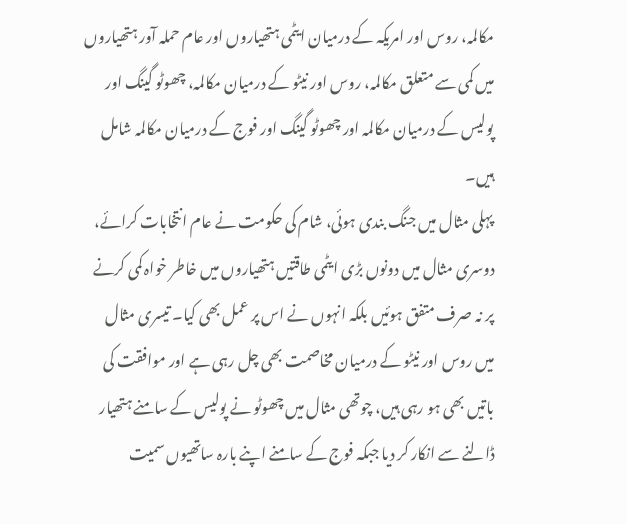مکالمہ، روس اور امریکہ کے درمیان ایٹمی ہتھیاروں اور عام حملہ آور ہتھیاروں میں کمی سے متعلق مکالمہ، روس اور نیٹو کے درمیان مکالمہ، چھوٹو گینگ اور پولیس کے درمیان مکالمہ اور چھوٹو گینگ اور فوج کے درمیان مکالمہ شامل ہیں۔
پہلی مثال میں جنگ بندی ہوئی، شام کی حکومت نے عام انتخابات کرائے، دوسری مثال میں دونوں بڑی ایٹمی طاقتیں ہتھیاروں میں خاطر خواہ کمی کرنے پر نہ صرف متفق ہوئیں بلکہ انہوں نے اس پر عمل بھی کیا۔ تیسری مثال میں روس اور نیٹو کے درمیان مخاصمت بھی چل رہی ہے اور موافقت کی باتیں بھی ہو رہی ہیں، چوتھی مثال میں چھوٹو نے پولیس کے سامنے ہتھیار ڈالنے سے انکار کر دیا جبکہ فوج کے سامنے اپنے بارہ ساتھیوں سمیت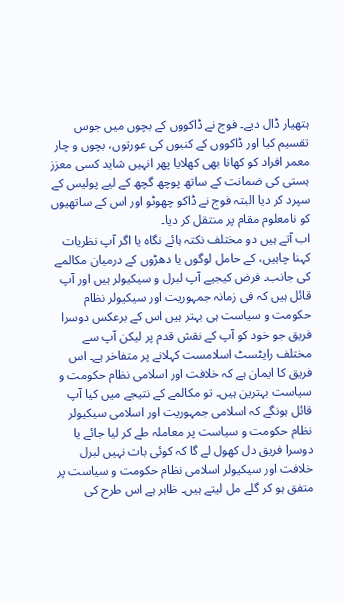ہتھیار ڈال دیے۔ فوج نے ڈاکووں کے بچوں میں جوس تقسیم کیا اور ڈاکووں کے کنبوں کی عورتوں، بچوں و چار معمر افراد کو کھانا بھی کھلایا پھر انہیں شاید کسی معزز ہستی کی ضمانت کے ساتھ پوچھ گچھ کے لیے پولیس کے سپرد کر دیا البتہ فوج نے ڈاکو چھوٹو اور اس کے ساتھیوں کو نامعلوم مقام پر منتقل کر دیا۔
اب آتے ہیں دو مختلف نکتہ ہائے نگاہ یا اگر آپ نظریات کہنا چاہیں، کے حامل لوگوں یا دھڑوں کے درمیان مکالمے کی جانب۔ فرض کیجیے آپ لبرل و سیکیولر ہیں اور آپ قائل ہیں کہ فی زمانہ جمہوریت اور سیکیولر نظام حکومت و سیاست ہی بہتر ہیں اس کے برعکس دوسرا فریق جو خود کو آپ کے نقش قدم پر لیکن آپ سے مختلف رایٹسٹ اسلامست کہلانے پر متفاخر ہے۔ اس فریق کا ایمان ہے کہ خلافت اور اسلامی نظام حکومت و سیاست بہترین ہیں۔ تو مکالمے کے نتیجے میں کیا آپ قائل ہونگے کہ اسلامی جمہوریت اور اسلامی سیکیولر نظام حکومت و سیاست پر معاملہ طے کر لیا جائے یا دوسرا فریق دل کھول لے گا کہ کوئی بات نہیں لبرل خلافت اور سیکیولر اسلامی نظام حکومت و سیاست پر متفق ہو کر گلے مل لیتے ہیں۔ ظاہر ہے اس طرح کی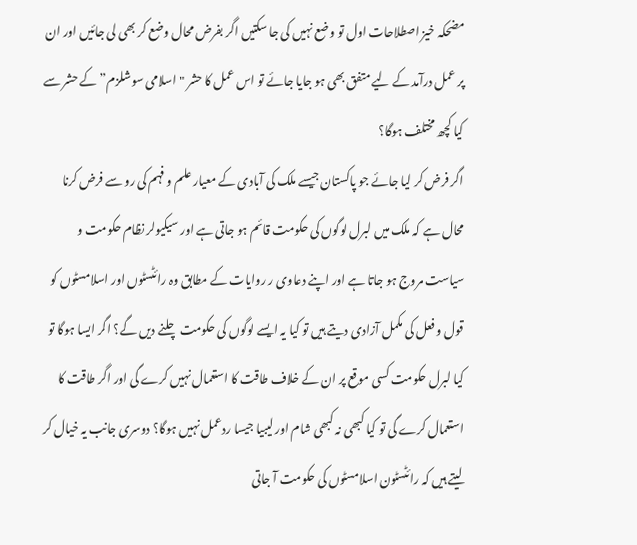مضحکہ خیز اصطلاحات اول تو وضع نہیں کی جا سکتیں اگر بفرض محال وضع کر بھی لی جائیں اور ان پر عمل درآمد کے لیے متفق بھی ہو جایا جائے تو اس عمل کا حشر "اسلامی سوشلزم” کے حشر سے کیا کچھ مختلف ہوگا؟
اگر فرض کر لیا جائے جو پاکستان جیسے ملک کی آبادی کے معیار علم و فہم کی رو سے فرض کرنا محال ہے کہ ملک میں لبرل لوگوں کی حکومت قائم ہو جاتی ہے اور سیکیولر نظام حکومت و سیاست مروج ہو جاتا ہے اور اپنے دعاوی ر روایات کے مطابق وہ رائٹسٹوں اور اسلامسٹوں کو قول و فعل کی مکمل آزادی دیتے ہیں تو کیا یہ ایسے لوگوں کی حکومت چلنے دیں گے؟ اگر ایسا ہوگا تو کیا لبرل حکومت کسی موقع پر ان کے خلاف طاقت کا استعمال نہیں کرے گی اور اگر طاقت کا استعمال کرے گی تو کیا کبھی نہ کبھی شام اور لیبیا جیسا ردعمل نہیں ہوگا؟ دوسری جانب یہ خیال کر لیتے ہیں کہ رائٹسٹون اسلامسٹوں کی حکومت آ جاتی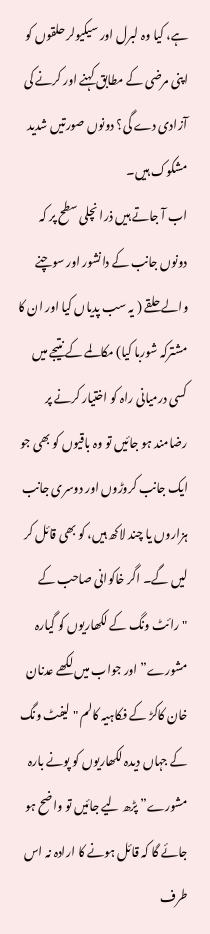ہے، کیا وہ لبرل اور سیکیولر حلقوں کو اپنی مرضی کے مطابق کہنے اور کرنے کی آزادی دے گی؟ دونوں صورتیں شدید مشکوک ہیں۔
اب آ جاتے ہیں ذرا نچلی سطح پر کہ دونوں جانب کے دانشور اور سوچنے والے حلقے ( یہ سب پدیاں کیا اور ان کا مشترکہ شوربا کیا) مکالمے کے نتیجے میں کسی درمیانی راہ کو اختیار کرنے پر رضامند ہو جائیں تو وہ باقیوں کو بھی جو ایک جانب کروڑوں اور دوسری جانب ہزاروں یا چند لاکھ ہیں، کو بھی قائل کر لیں گے۔ اگر خاکوانی صاحب کے "رائٹ ونگ کے لکھاریوں کو گیارہ مشورے” اور جواب میں لکھے عدنان خان کاکڑ کے فکاہیہ کالم "لیفٹ ونگ کے جہاں دیدہ لکھاریوں کو پونے بارہ مشورے” پڑھ لیے جائیں تو واضح ہو جائے گا کہ قائل ہونے کا ارادہ نہ اس طرف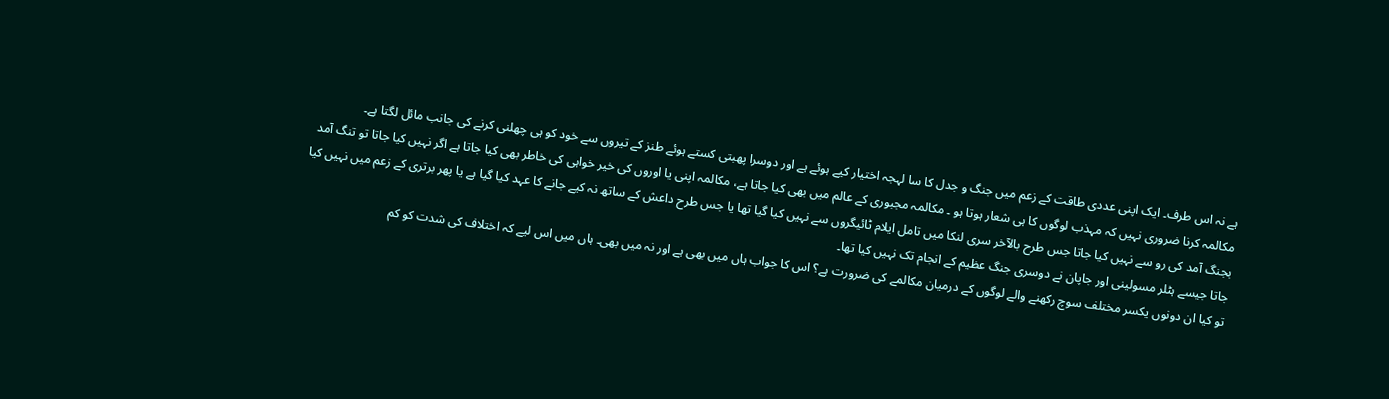ہے نہ اس طرف۔ ایک اپنی عددی طاقت کے زعم میں جنگ و جدل کا سا لہجہ اختیار کیے ہوئے ہے اور دوسرا پھبتی کستے ہوئے طنز کے تیروں سے خود کو ہی چھلنی کرنے کی جانب مائل لگتا ہے۔
مکالمہ کرنا ضروری نہیں کہ مہذب لوگوں کا ہی شعار ہوتا ہو ۔ مکالمہ مجبوری کے عالم میں بھی کیا جاتا ہے، مکالمہ اپنی یا اوروں کی خیر خواہی کی خاطر بھی کیا جاتا ہے اگر نہیں کیا جاتا تو تنگ آمد بجنگ آمد کی رو سے نہیں کیا جاتا جس طرح بالآخر سری لنکا میں تامل ایلام ٹائیگروں سے نہیں کیا گیا تھا یا جس طرح داعش کے ساتھ نہ کیے جانے کا عہد کیا گیا ہے یا پھر برتری کے زعم میں نہیں کیا جاتا جیسے ہٹلر مسولینی اور جاپان نے دوسری جنگ عظیم کے انجام تک نہیں کیا تھا۔
تو کیا ان دونوں یکسر مختلف سوچ رکھنے والے لوگوں کے درمیان مکالمے کی ضرورت ہے؟ اس کا جواب ہاں میں بھی ہے اور نہ میں بھی۔ ہاں میں اس لیے کہ اختلاف کی شدت کو کم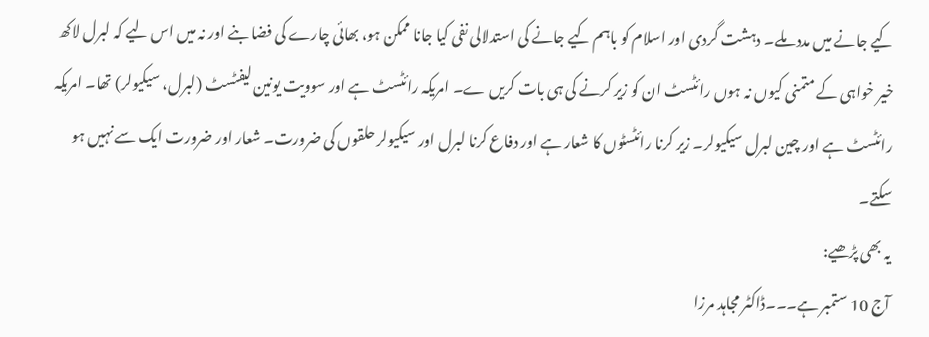کیے جانے میں مدد ملے۔ دہشت گردی اور اسلام کو باہم کیے جانے کی استدلالی نفی کیا جانا ممکن ہو، بھائی چارے کی فضا بنے اور نہ میں اس لیے کہ لبرل لاکھ خیر خواہی کے متمنی کیوں نہ ہوں رائٹسٹ ان کو زیر کرنے کی ہی بات کریں ے۔ امریکہ رائٹسٹ ہے اور سوویت یونین لیفٹسٹ (لبرل، سیکیولر) تھا۔ امریکہ رائٹسٹ ہے اور چین لبرل سیکیولر۔ زیر کرنا رائٹسٹوں کا شعار ہے اور دفاع کرنا لبرل اور سیکیولر حلقوں کی ضرورت۔ شعار اور ضرورت ایک سے نہیں ہو سکتے۔
یہ بھی پڑھیے:
آج 10 ستمبر ہے۔۔۔ڈاکٹر مجاہد مرزا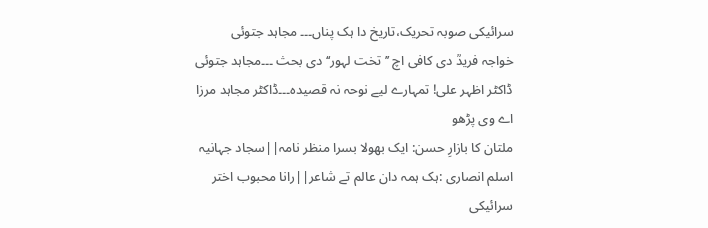سرائیکی صوبہ تحریک،تاریخ دا ہک پناں۔۔۔ مجاہد جتوئی
خواجہ فریدؒ دی کافی اچ ’’تخت لہور‘‘ دی بحث ۔۔۔مجاہد جتوئی
ڈاکٹر اظہر علی! تمہارے لیے نوحہ نہ قصیدہ۔۔۔ڈاکٹر مجاہد مرزا
اے وی پڑھو
ملتان کا بازارِ حسن: ایک بھولا بسرا منظر نامہ||سجاد جہانیہ
اسلم انصاری :ہک ہمہ دان عالم تے شاعر||رانا محبوب اختر
سرائیکی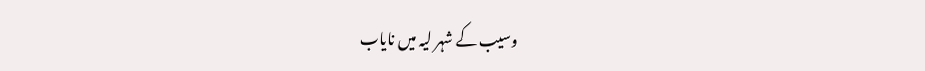وسیب کے شہر لیہ میں نایاب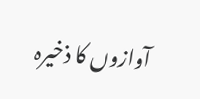آوازوں کا ذخیرہ